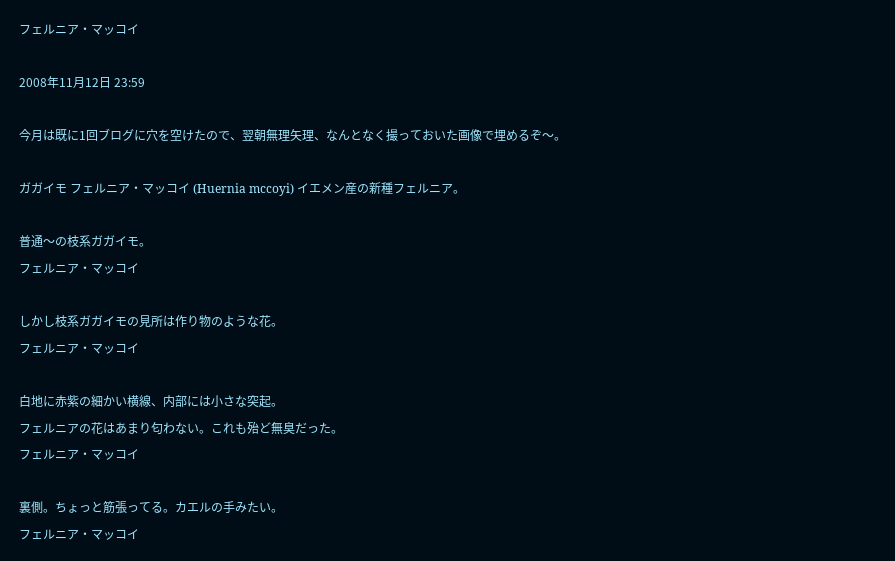フェルニア・マッコイ

2008年11月12日 23:59

今月は既に1回ブログに穴を空けたので、翌朝無理矢理、なんとなく撮っておいた画像で埋めるぞ〜。

ガガイモ フェルニア・マッコイ (Huernia mccoyi) イエメン産の新種フェルニア。

普通〜の枝系ガガイモ。
フェルニア・マッコイ

しかし枝系ガガイモの見所は作り物のような花。
フェルニア・マッコイ

白地に赤紫の細かい横線、内部には小さな突起。
フェルニアの花はあまり匂わない。これも殆ど無臭だった。
フェルニア・マッコイ

裏側。ちょっと筋張ってる。カエルの手みたい。
フェルニア・マッコイ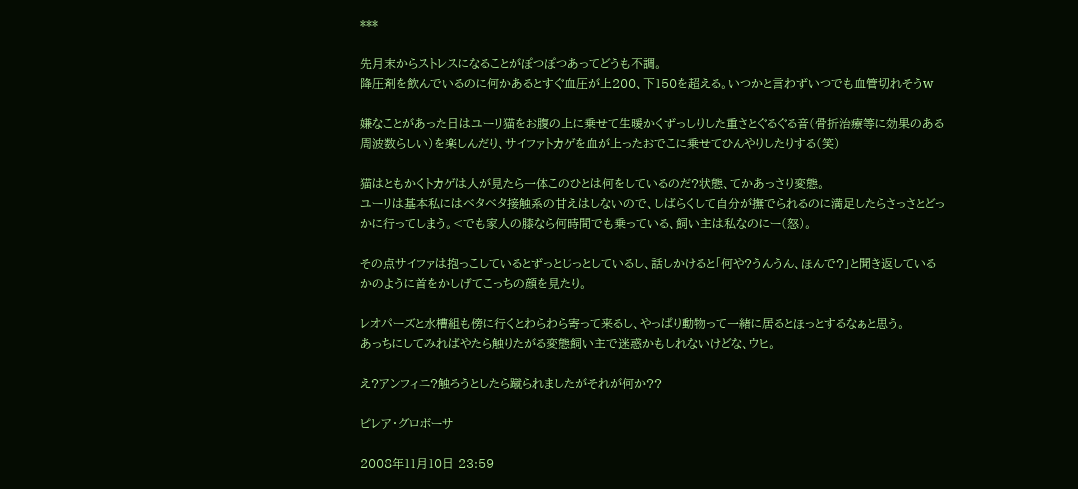***

先月末からストレスになることがぽつぽつあってどうも不調。
降圧剤を飲んでいるのに何かあるとすぐ血圧が上200、下150を超える。いつかと言わずいつでも血管切れそうw

嫌なことがあった日はユーリ猫をお腹の上に乗せて生暖かくずっしりした重さとぐるぐる音(骨折治療等に効果のある周波数らしい)を楽しんだり、サイファトカゲを血が上ったおでこに乗せてひんやりしたりする(笑)

猫はともかくトカゲは人が見たら一体このひとは何をしているのだ?状態、てかあっさり変態。
ユーリは基本私にはベタベタ接触系の甘えはしないので、しばらくして自分が撫でられるのに満足したらさっさとどっかに行ってしまう。<でも家人の膝なら何時間でも乗っている、飼い主は私なのにー(怒)。

その点サイファは抱っこしているとずっとじっとしているし、話しかけると「何や?うんうん、ほんで?」と聞き返しているかのように首をかしげてこっちの顔を見たり。

レオパーズと水槽組も傍に行くとわらわら寄って来るし、やっぱり動物って一緒に居るとほっとするなぁと思う。
あっちにしてみればやたら触りたがる変態飼い主で迷惑かもしれないけどな、ウヒ。

え?アンフィニ?触ろうとしたら蹴られましたがそれが何か??

ピレア・グロボーサ

2008年11月10日 23:59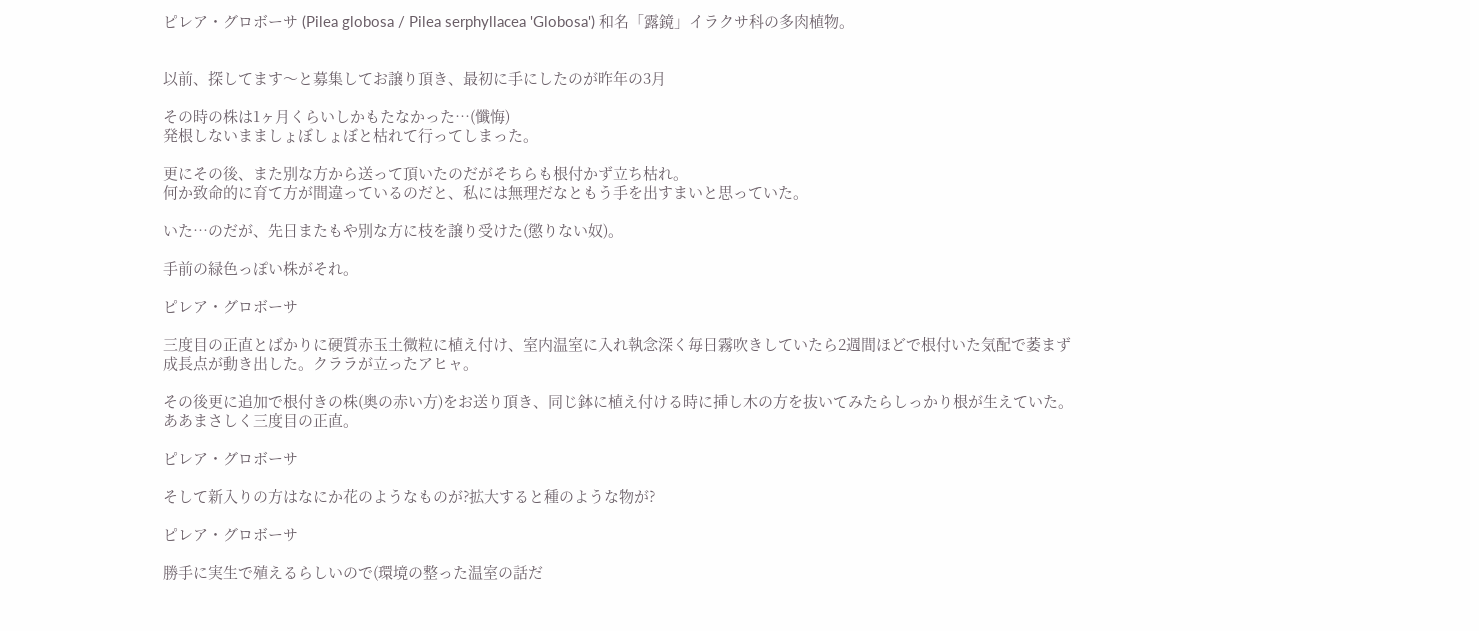ピレア・グロボーサ (Pilea globosa / Pilea serphyllacea 'Globosa') 和名「露鏡」イラクサ科の多肉植物。


以前、探してます〜と募集してお譲り頂き、最初に手にしたのが昨年の3月

その時の株は1ヶ月くらいしかもたなかった…(懺悔)
発根しないまましょぼしょぼと枯れて行ってしまった。

更にその後、また別な方から送って頂いたのだがそちらも根付かず立ち枯れ。
何か致命的に育て方が間違っているのだと、私には無理だなともう手を出すまいと思っていた。

いた…のだが、先日またもや別な方に枝を譲り受けた(懲りない奴)。

手前の緑色っぽい株がそれ。

ピレア・グロボーサ

三度目の正直とばかりに硬質赤玉土微粒に植え付け、室内温室に入れ執念深く毎日霧吹きしていたら2週間ほどで根付いた気配で萎まず成長点が動き出した。クララが立ったアヒャ。

その後更に追加で根付きの株(奥の赤い方)をお送り頂き、同じ鉢に植え付ける時に挿し木の方を抜いてみたらしっかり根が生えていた。ああまさしく三度目の正直。

ピレア・グロボーサ

そして新入りの方はなにか花のようなものが?拡大すると種のような物が?

ピレア・グロボーサ

勝手に実生で殖えるらしいので(環境の整った温室の話だ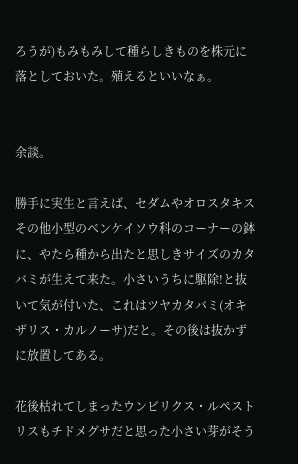ろうが)もみもみして種らしきものを株元に落としておいた。殖えるといいなぁ。


余談。

勝手に実生と言えば、セダムやオロスタキスその他小型のベンケイソウ科のコーナーの鉢に、やたら種から出たと思しきサイズのカタバミが生えて来た。小さいうちに駆除!と抜いて気が付いた、これはツヤカタバミ(オキザリス・カルノーサ)だと。その後は抜かずに放置してある。

花後枯れてしまったウンビリクス・ルペストリスもチドメグサだと思った小さい芽がそう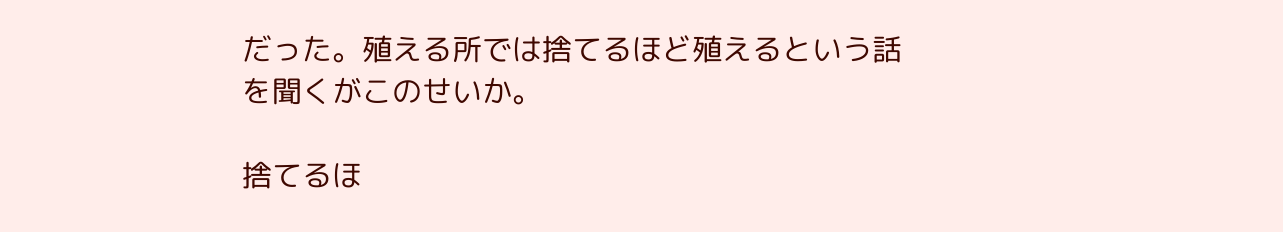だった。殖える所では捨てるほど殖えるという話を聞くがこのせいか。

捨てるほ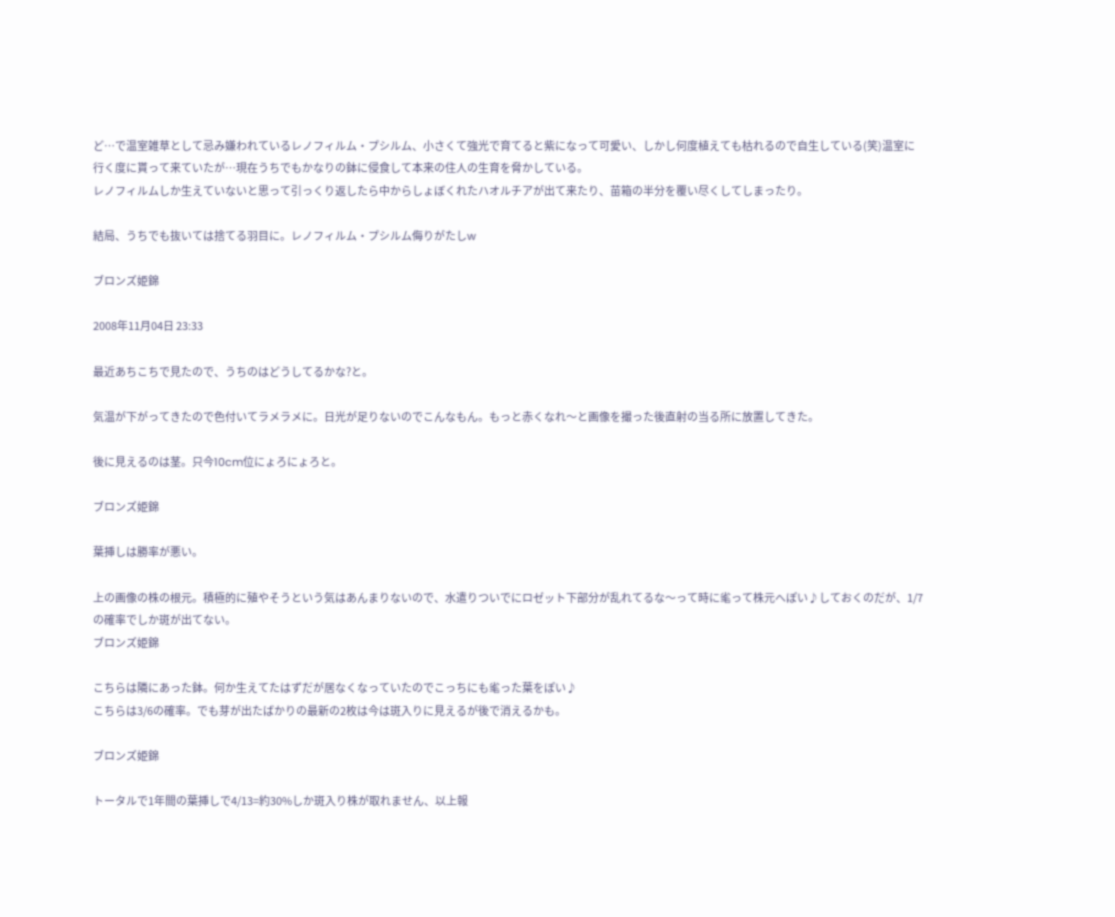ど…で温室雑草として忌み嫌われているレノフィルム・プシルム、小さくて強光で育てると紫になって可愛い、しかし何度植えても枯れるので自生している(笑)温室に行く度に貰って来ていたが…現在うちでもかなりの鉢に侵食して本来の住人の生育を脅かしている。
レノフィルムしか生えていないと思って引っくり返したら中からしょぼくれたハオルチアが出て来たり、苗箱の半分を覆い尽くしてしまったり。

結局、うちでも抜いては捨てる羽目に。レノフィルム・プシルム侮りがたしw

ブロンズ姫錦

2008年11月04日 23:33

最近あちこちで見たので、うちのはどうしてるかな?と。

気温が下がってきたので色付いてラメラメに。日光が足りないのでこんなもん。もっと赤くなれ〜と画像を撮った後直射の当る所に放置してきた。

後に見えるのは茎。只今10cm位にょろにょろと。

ブロンズ姫錦

葉挿しは勝率が悪い。

上の画像の株の根元。積極的に殖やそうという気はあんまりないので、水遣りついでにロゼット下部分が乱れてるな〜って時に毟って株元へぽい♪しておくのだが、1/7の確率でしか斑が出てない。
ブロンズ姫錦

こちらは隣にあった鉢。何か生えてたはずだが居なくなっていたのでこっちにも毟った葉をぽい♪
こちらは3/6の確率。でも芽が出たばかりの最新の2枚は今は斑入りに見えるが後で消えるかも。

ブロンズ姫錦

トータルで1年間の葉挿しで4/13=約30%しか斑入り株が取れません、以上報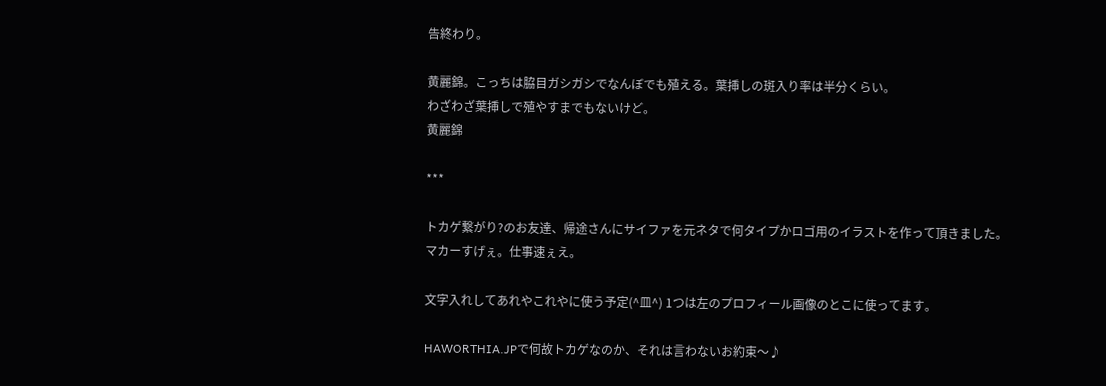告終わり。

黄麗錦。こっちは脇目ガシガシでなんぼでも殖える。葉挿しの斑入り率は半分くらい。
わざわざ葉挿しで殖やすまでもないけど。
黄麗錦

***

トカゲ繋がり?のお友達、帰途さんにサイファを元ネタで何タイプかロゴ用のイラストを作って頂きました。
マカーすげぇ。仕事速ぇえ。

文字入れしてあれやこれやに使う予定(^皿^) 1つは左のプロフィール画像のとこに使ってます。

HAWORTHIA.JPで何故トカゲなのか、それは言わないお約束〜♪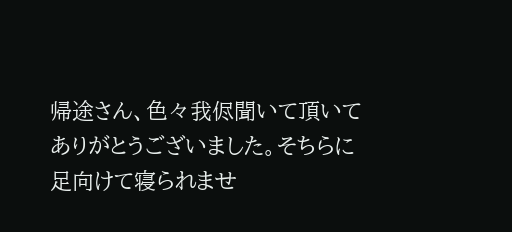帰途さん、色々我侭聞いて頂いてありがとうございました。そちらに足向けて寝られませ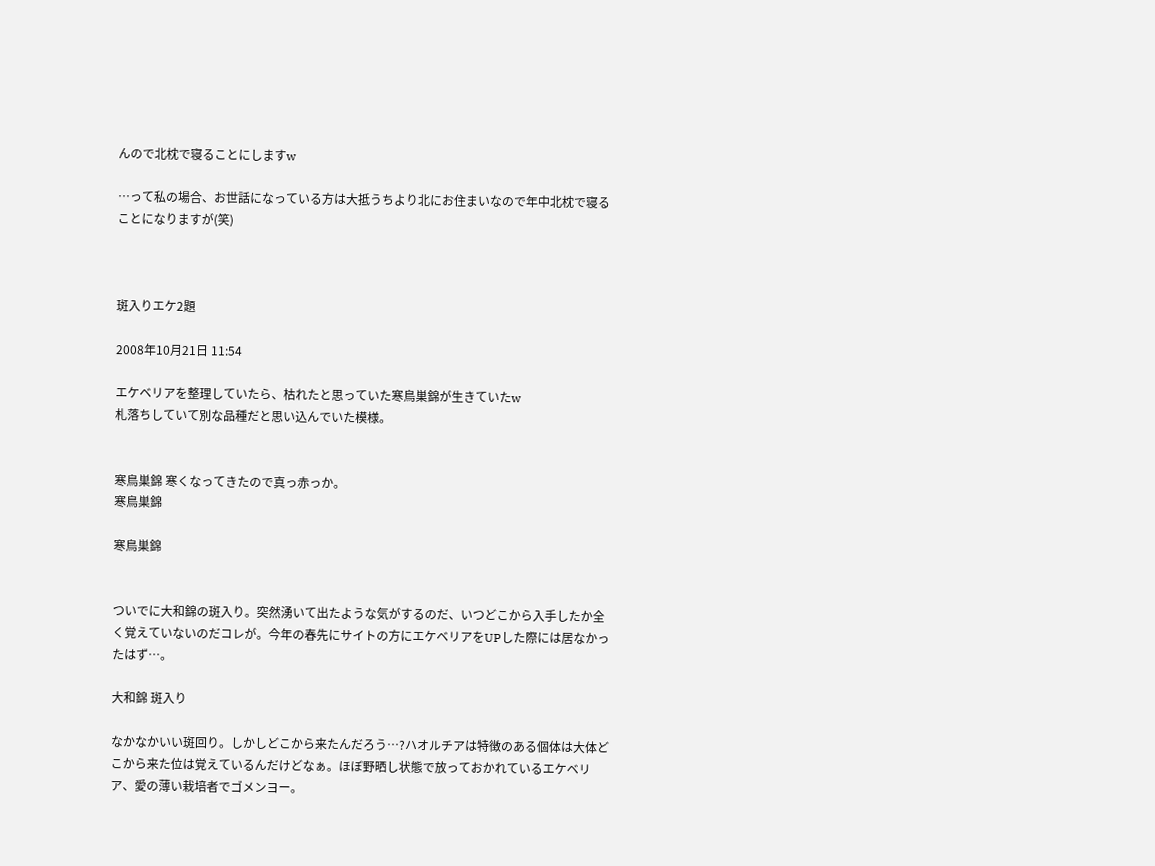んので北枕で寝ることにしますw

…って私の場合、お世話になっている方は大抵うちより北にお住まいなので年中北枕で寝ることになりますが(笑)



斑入りエケ2題

2008年10月21日 11:54

エケベリアを整理していたら、枯れたと思っていた寒鳥巣錦が生きていたw
札落ちしていて別な品種だと思い込んでいた模様。


寒鳥巣錦 寒くなってきたので真っ赤っか。
寒鳥巣錦

寒鳥巣錦


ついでに大和錦の斑入り。突然湧いて出たような気がするのだ、いつどこから入手したか全く覚えていないのだコレが。今年の春先にサイトの方にエケベリアをUPした際には居なかったはず…。

大和錦 斑入り

なかなかいい斑回り。しかしどこから来たんだろう…?ハオルチアは特徴のある個体は大体どこから来た位は覚えているんだけどなぁ。ほぼ野晒し状態で放っておかれているエケベリア、愛の薄い栽培者でゴメンヨー。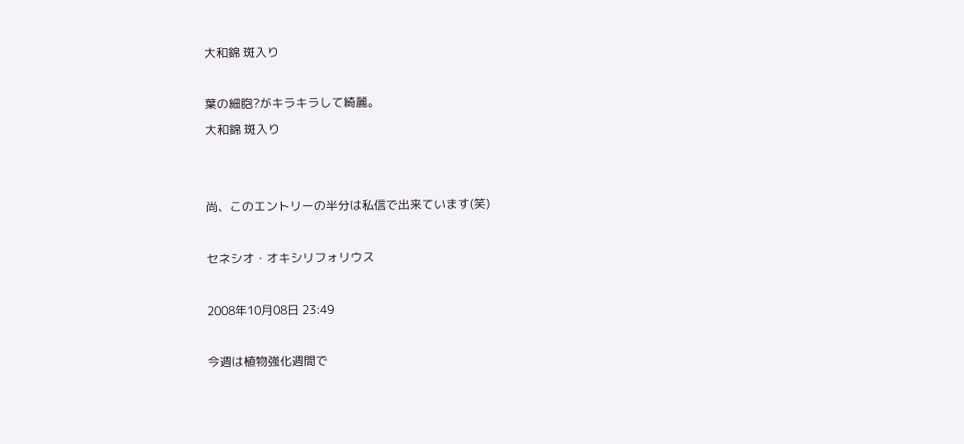大和錦 斑入り

葉の細胞?がキラキラして綺麗。
大和錦 斑入り


尚、このエントリーの半分は私信で出来ています(笑)

セネシオ・オキシリフォリウス

2008年10月08日 23:49

今週は植物強化週間で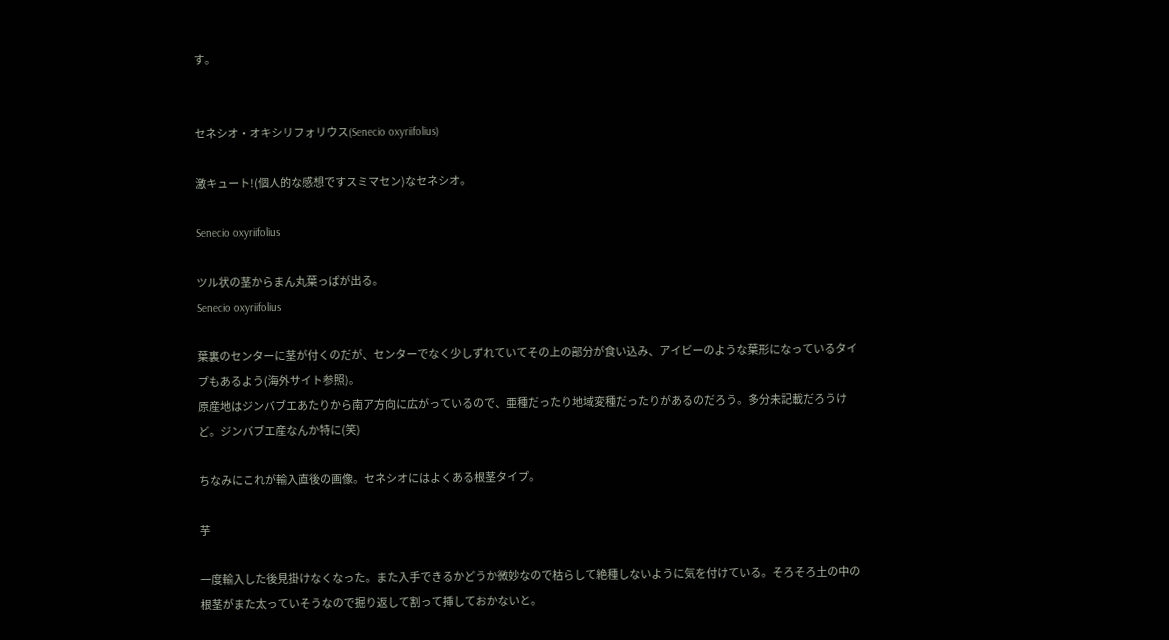す。


セネシオ・オキシリフォリウス(Senecio oxyriifolius)

激キュート!(個人的な感想ですスミマセン)なセネシオ。

Senecio oxyriifolius

ツル状の茎からまん丸葉っぱが出る。
Senecio oxyriifolius

葉裏のセンターに茎が付くのだが、センターでなく少しずれていてその上の部分が食い込み、アイビーのような葉形になっているタイプもあるよう(海外サイト参照)。
原産地はジンバブエあたりから南ア方向に広がっているので、亜種だったり地域変種だったりがあるのだろう。多分未記載だろうけど。ジンバブエ産なんか特に(笑)

ちなみにこれが輸入直後の画像。セネシオにはよくある根茎タイプ。

芋

一度輸入した後見掛けなくなった。また入手できるかどうか微妙なので枯らして絶種しないように気を付けている。そろそろ土の中の根茎がまた太っていそうなので掘り返して割って挿しておかないと。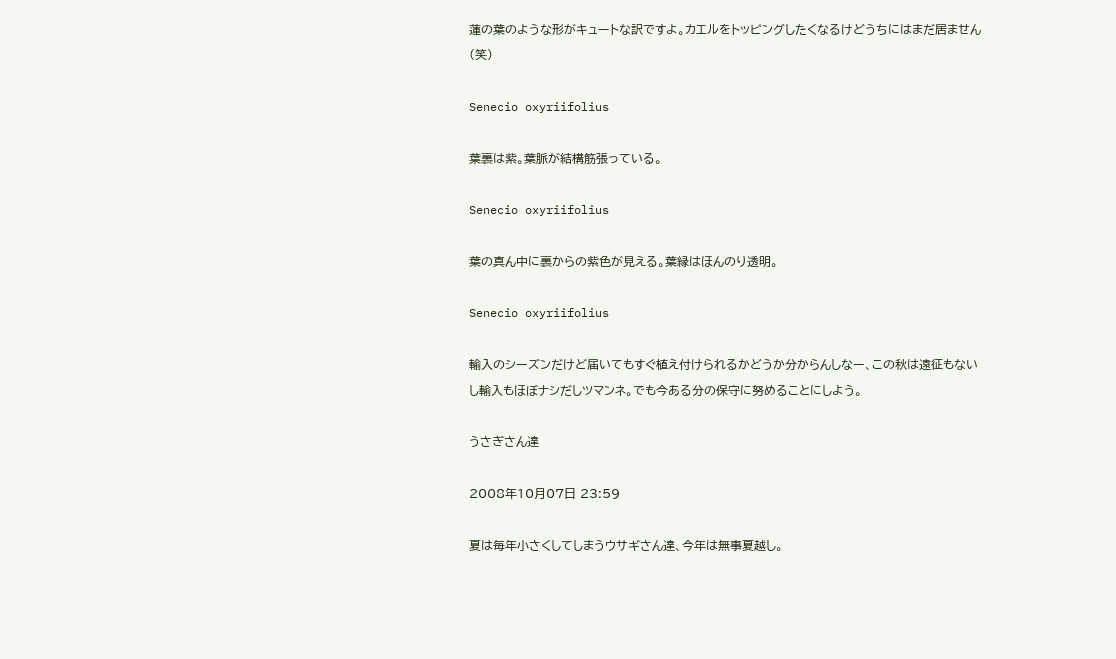蓮の葉のような形がキュートな訳ですよ。カエルをトッピングしたくなるけどうちにはまだ居ません(笑)

Senecio oxyriifolius

葉裏は紫。葉脈が結構筋張っている。

Senecio oxyriifolius

葉の真ん中に裏からの紫色が見える。葉縁はほんのり透明。

Senecio oxyriifolius

輸入のシーズンだけど届いてもすぐ植え付けられるかどうか分からんしなー、この秋は遠征もないし輸入もほぼナシだしツマンネ。でも今ある分の保守に努めることにしよう。

うさぎさん達

2008年10月07日 23:59

夏は毎年小さくしてしまうウサギさん達、今年は無事夏越し。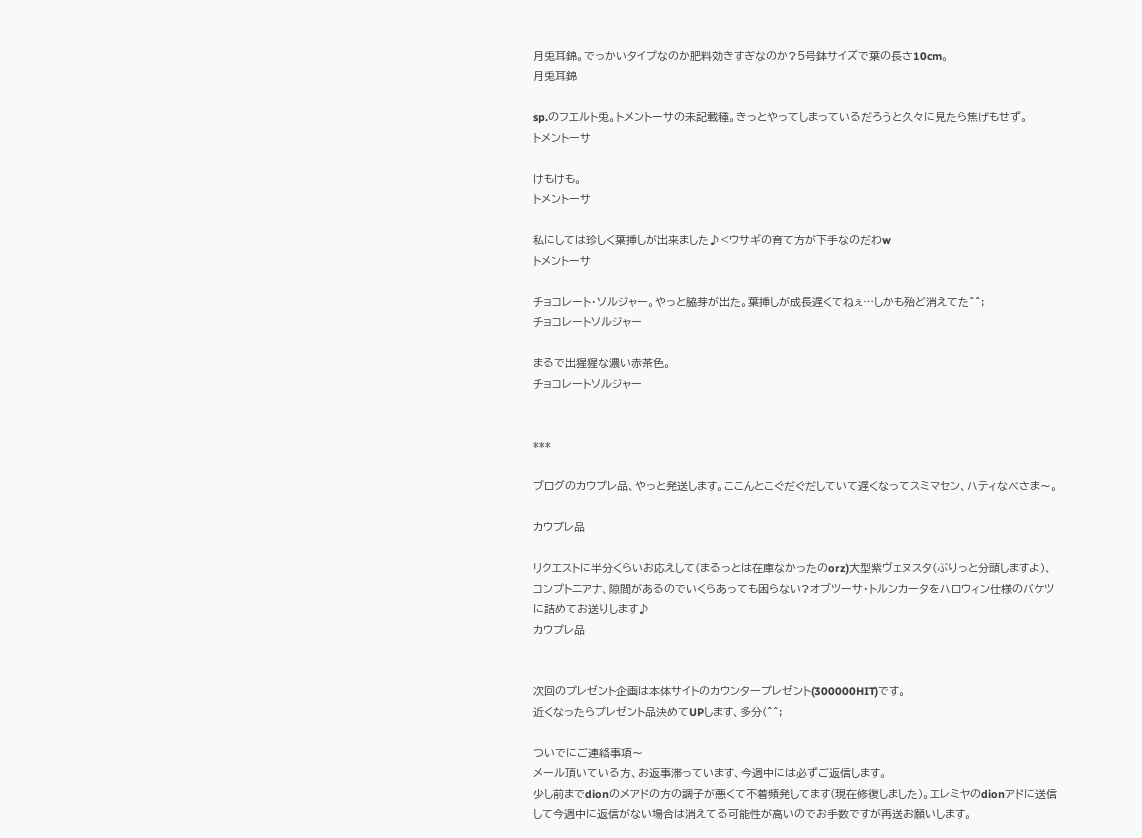月兎耳錦。でっかいタイプなのか肥料効きすぎなのか?5号鉢サイズで葉の長さ10cm。
月兎耳錦

sp.のフエルト兎。トメントーサの未記載種。きっとやってしまっているだろうと久々に見たら焦げもせず。
トメントーサ

けもけも。
トメントーサ

私にしては珍しく葉挿しが出来ました♪<ウサギの育て方が下手なのだわw
トメントーサ

チョコレート・ソルジャー。やっと脇芽が出た。葉挿しが成長遅くてねぇ…しかも殆ど消えてた^^;
チョコレートソルジャー

まるで出猩猩な濃い赤茶色。
チョコレートソルジャー


***

ブログのカウプレ品、やっと発送します。ここんとこぐだぐだしていて遅くなってスミマセン、ハティなべさま〜。

カウプレ品

リクエストに半分くらいお応えして(まるっとは在庫なかったのorz)大型紫ヴェヌスタ(ぶりっと分頭しますよ)、コンプトニアナ、隙間があるのでいくらあっても困らない?オブツーサ・トルンカータをハロウィン仕様のバケツに詰めてお送りします♪
カウプレ品


次回のプレゼント企画は本体サイトのカウンタープレゼント(300000HIT)です。
近くなったらプレゼント品決めてUPします、多分(^^;

ついでにご連絡事項〜
メール頂いている方、お返事滞っています、今週中には必ずご返信します。
少し前までdionのメアドの方の調子が悪くて不着頻発してます(現在修復しました)。エレミヤのdionアドに送信して今週中に返信がない場合は消えてる可能性が高いのでお手数ですが再送お願いします。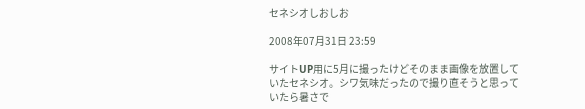セネシオしおしお

2008年07月31日 23:59

サイトUP用に5月に撮ったけどそのまま画像を放置していたセネシオ。シワ気味だったので撮り直そうと思っていたら暑さで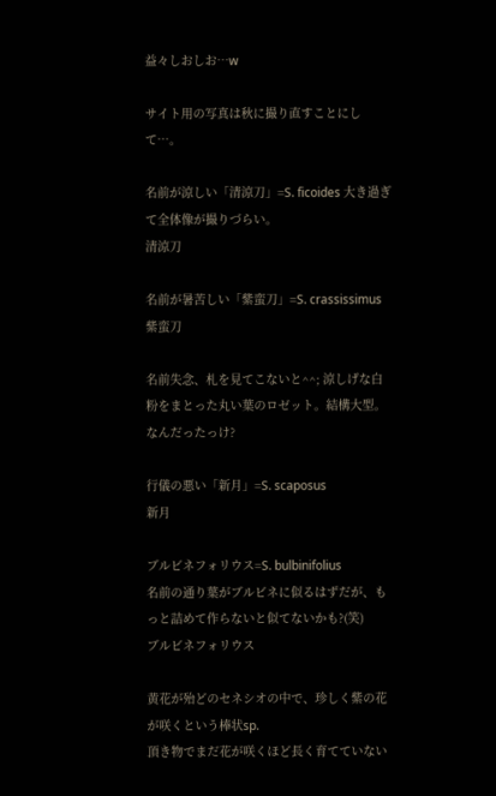益々しおしお…w

サイト用の写真は秋に撮り直すことにして…。

名前が涼しい「清涼刀」=S. ficoides 大き過ぎて全体像が撮りづらい。
清涼刀

名前が暑苦しい「紫蛮刀」=S. crassissimus
紫蛮刀

名前失念、札を見てこないと^^; 涼しげな白粉をまとった丸い葉のロゼット。結構大型。
なんだったっけ?

行儀の悪い「新月」=S. scaposus
新月

ブルビネフォリウス=S. bulbinifolius
名前の通り葉がブルビネに似るはずだが、もっと詰めて作らないと似てないかも?(笑)
ブルビネフォリウス

黄花が殆どのセネシオの中で、珍しく紫の花が咲くという棒状sp.
頂き物でまだ花が咲くほど長く育てていない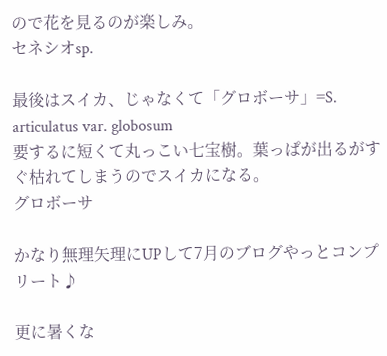ので花を見るのが楽しみ。
セネシオsp.

最後はスイカ、じゃなくて「グロボーサ」=S. articulatus var. globosum
要するに短くて丸っこい七宝樹。葉っぱが出るがすぐ枯れてしまうのでスイカになる。
グロボーサ

かなり無理矢理にUPして7月のブログやっとコンプリート♪

更に暑くな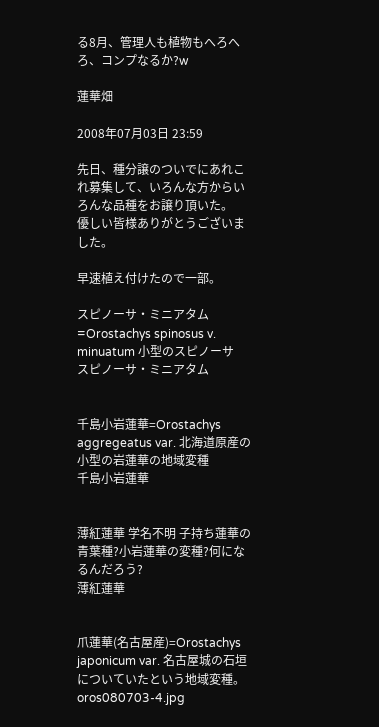る8月、管理人も植物もへろへろ、コンプなるか?w

蓮華畑

2008年07月03日 23:59

先日、種分譲のついでにあれこれ募集して、いろんな方からいろんな品種をお譲り頂いた。
優しい皆様ありがとうございました。

早速植え付けたので一部。

スピノーサ・ミニアタム=Orostachys spinosus v. minuatum 小型のスピノーサ
スピノーサ・ミニアタム


千島小岩蓮華=Orostachys aggregeatus var. 北海道原産の小型の岩蓮華の地域変種
千島小岩蓮華


薄紅蓮華 学名不明 子持ち蓮華の青葉種?小岩蓮華の変種?何になるんだろう?
薄紅蓮華


爪蓮華(名古屋産)=Orostachys japonicum var. 名古屋城の石垣についていたという地域変種。
oros080703-4.jpg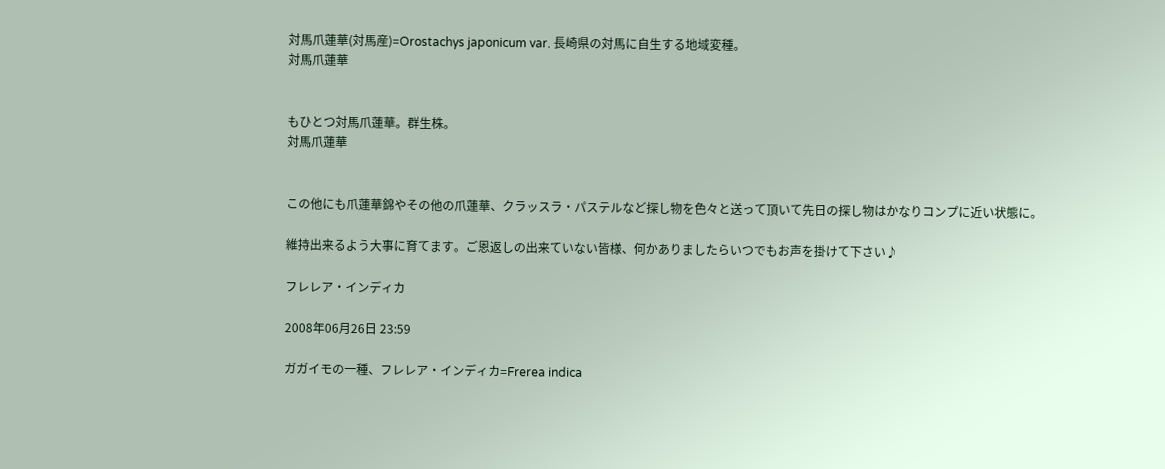対馬爪蓮華(対馬産)=Orostachys japonicum var. 長崎県の対馬に自生する地域変種。
対馬爪蓮華


もひとつ対馬爪蓮華。群生株。
対馬爪蓮華


この他にも爪蓮華錦やその他の爪蓮華、クラッスラ・パステルなど探し物を色々と送って頂いて先日の探し物はかなりコンプに近い状態に。

維持出来るよう大事に育てます。ご恩返しの出来ていない皆様、何かありましたらいつでもお声を掛けて下さい♪

フレレア・インディカ

2008年06月26日 23:59

ガガイモの一種、フレレア・インディカ=Frerea indica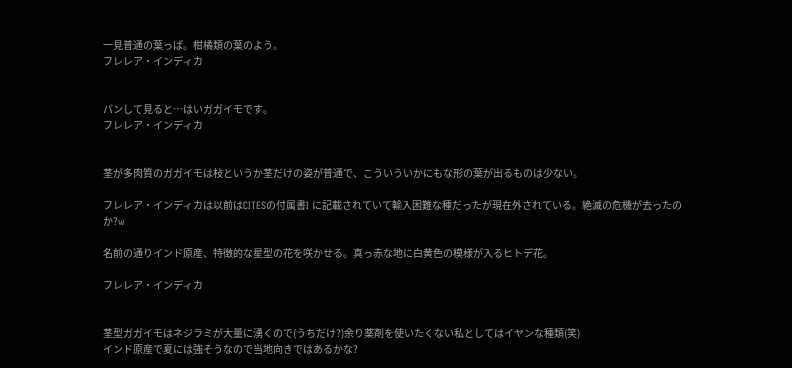一見普通の葉っぱ。柑橘類の葉のよう。
フレレア・インディカ


パンして見ると…はいガガイモです。
フレレア・インディカ


茎が多肉質のガガイモは枝というか茎だけの姿が普通で、こういういかにもな形の葉が出るものは少ない。

フレレア・インディカは以前はCITESの付属書I に記載されていて輸入困難な種だったが現在外されている。絶滅の危機が去ったのか?w

名前の通りインド原産、特徴的な星型の花を咲かせる。真っ赤な地に白黄色の模様が入るヒトデ花。

フレレア・インディカ


茎型ガガイモはネジラミが大量に湧くので(うちだけ?)余り薬剤を使いたくない私としてはイヤンな種類(笑)
インド原産で夏には強そうなので当地向きではあるかな?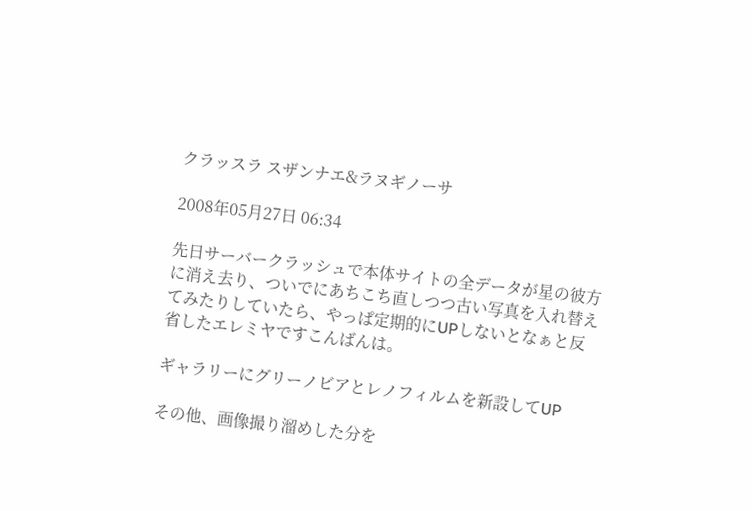クラッスラ スザンナエ&ラヌギノーサ

2008年05月27日 06:34

先日サーバークラッシュで本体サイトの全データが星の彼方に消え去り、ついでにあちこち直しつつ古い写真を入れ替えてみたりしていたら、やっぱ定期的にUPしないとなぁと反省したエレミヤですこんばんは。

ギャラリーにグリーノビアとレノフィルムを新設してUP

その他、画像撮り溜めした分を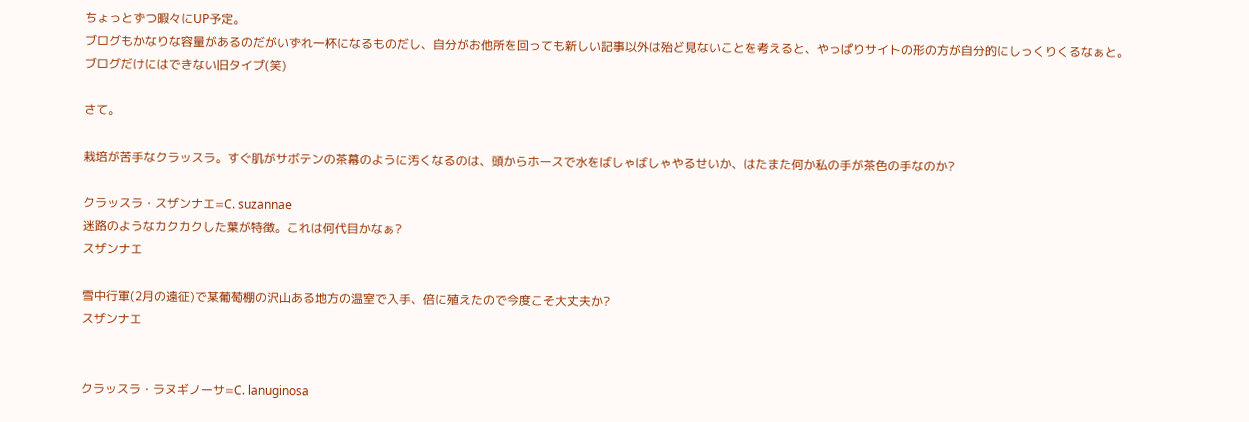ちょっとずつ暇々にUP予定。
ブログもかなりな容量があるのだがいずれ一杯になるものだし、自分がお他所を回っても新しい記事以外は殆ど見ないことを考えると、やっぱりサイトの形の方が自分的にしっくりくるなぁと。
ブログだけにはできない旧タイプ(笑)

さて。

栽培が苦手なクラッスラ。すぐ肌がサボテンの茶幕のように汚くなるのは、頭からホースで水をばしゃばしゃやるせいか、はたまた何か私の手が茶色の手なのか?

クラッスラ・スザンナエ=C. suzannae
迷路のようなカクカクした葉が特徴。これは何代目かなぁ?
スザンナエ

雪中行軍(2月の遠征)で某葡萄棚の沢山ある地方の温室で入手、倍に殖えたので今度こそ大丈夫か?
スザンナエ


クラッスラ・ラヌギノーサ=C. lanuginosa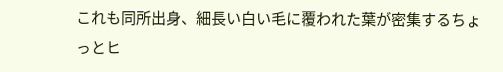これも同所出身、細長い白い毛に覆われた葉が密集するちょっとヒ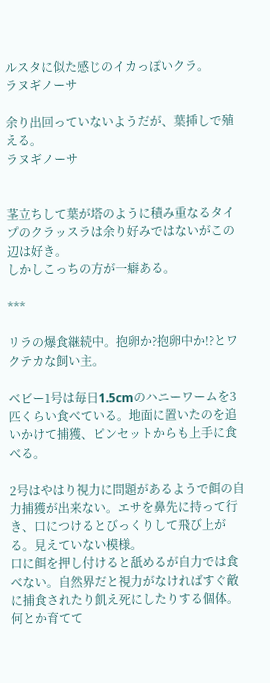ルスタに似た感じのイカっぽいクラ。
ラヌギノーサ

余り出回っていないようだが、葉挿しで殖える。
ラヌギノーサ


茎立ちして葉が塔のように積み重なるタイプのクラッスラは余り好みではないがこの辺は好き。
しかしこっちの方が一癖ある。

***

リラの爆食継続中。抱卵か?抱卵中か!?とワクテカな飼い主。

ベビー1号は毎日1.5cmのハニーワームを3匹くらい食べている。地面に置いたのを追いかけて捕獲、ピンセットからも上手に食べる。

2号はやはり視力に問題があるようで餌の自力捕獲が出来ない。エサを鼻先に持って行き、口につけるとびっくりして飛び上がる。見えていない模様。
口に餌を押し付けると舐めるが自力では食べない。自然界だと視力がなければすぐ敵に捕食されたり飢え死にしたりする個体。何とか育てて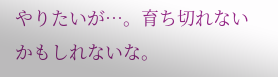やりたいが…。育ち切れないかもしれないな。